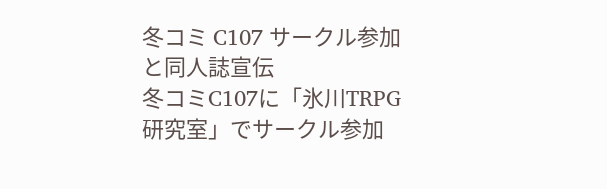冬コミ C107 サークル参加と同人誌宣伝
冬コミC107に「氷川TRPG研究室」でサークル参加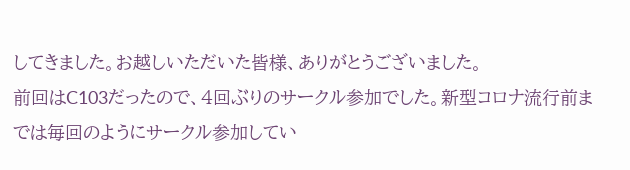してきました。お越しいただいた皆様、ありがとうございました。
前回はC103だったので、4回ぶりのサークル参加でした。新型コロナ流行前までは毎回のようにサークル参加してい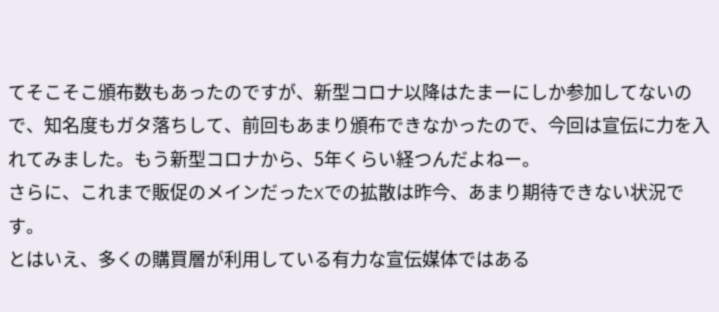てそこそこ頒布数もあったのですが、新型コロナ以降はたまーにしか参加してないので、知名度もガタ落ちして、前回もあまり頒布できなかったので、今回は宣伝に力を入れてみました。もう新型コロナから、5年くらい経つんだよねー。
さらに、これまで販促のメインだったXでの拡散は昨今、あまり期待できない状況です。
とはいえ、多くの購買層が利用している有力な宣伝媒体ではある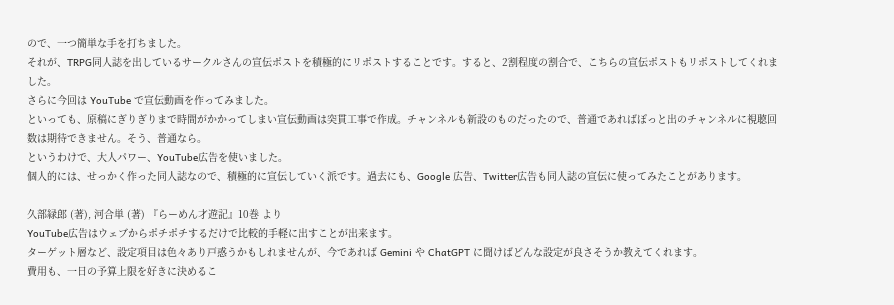ので、一つ簡単な手を打ちました。
それが、TRPG同人誌を出しているサークルさんの宣伝ポストを積極的にリポストすることです。すると、2割程度の割合で、こちらの宣伝ポストもリポストしてくれました。
さらに今回は YouTube で宣伝動画を作ってみました。
といっても、原稿にぎりぎりまで時間がかかってしまい宣伝動画は突貫工事で作成。チャンネルも新設のものだったので、普通であればぽっと出のチャンネルに視聴回数は期待できません。そう、普通なら。
というわけで、大人パワー、YouTube広告を使いました。
個人的には、せっかく作った同人誌なので、積極的に宣伝していく派です。過去にも、Google 広告、Twitter広告も同人誌の宣伝に使ってみたことがあります。

久部緑郎 (著), 河合単 (著) 『らーめん才遊記』10巻 より
YouTube広告はウェブからポチポチするだけで比較的手軽に出すことが出来ます。
ターゲット層など、設定項目は色々あり戸惑うかもしれませんが、今であれば Gemini や ChatGPT に聞けばどんな設定が良さそうか教えてくれます。
費用も、一日の予算上限を好きに決めるこ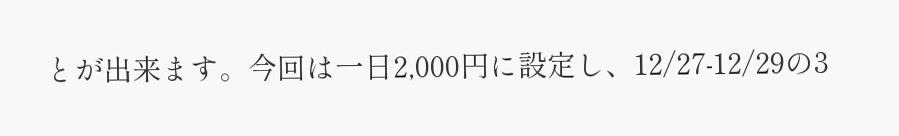とが出来ます。今回は一日2,000円に設定し、12/27-12/29の3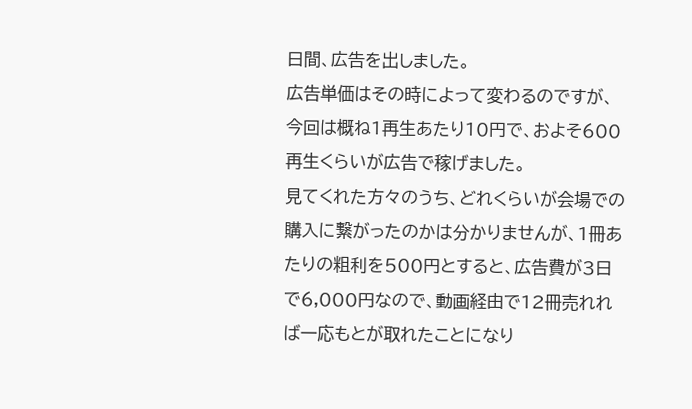日間、広告を出しました。
広告単価はその時によって変わるのですが、今回は概ね1再生あたり10円で、およそ600再生くらいが広告で稼げました。
見てくれた方々のうち、どれくらいが会場での購入に繋がったのかは分かりませんが、1冊あたりの粗利を500円とすると、広告費が3日で6,000円なので、動画経由で12冊売れれば一応もとが取れたことになり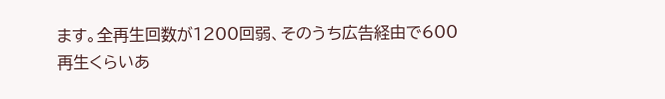ます。全再生回数が1200回弱、そのうち広告経由で600再生くらいあ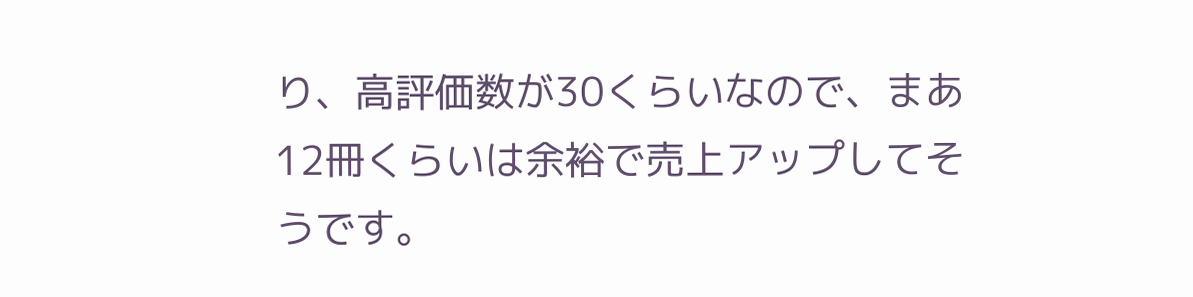り、高評価数が30くらいなので、まあ12冊くらいは余裕で売上アップしてそうです。